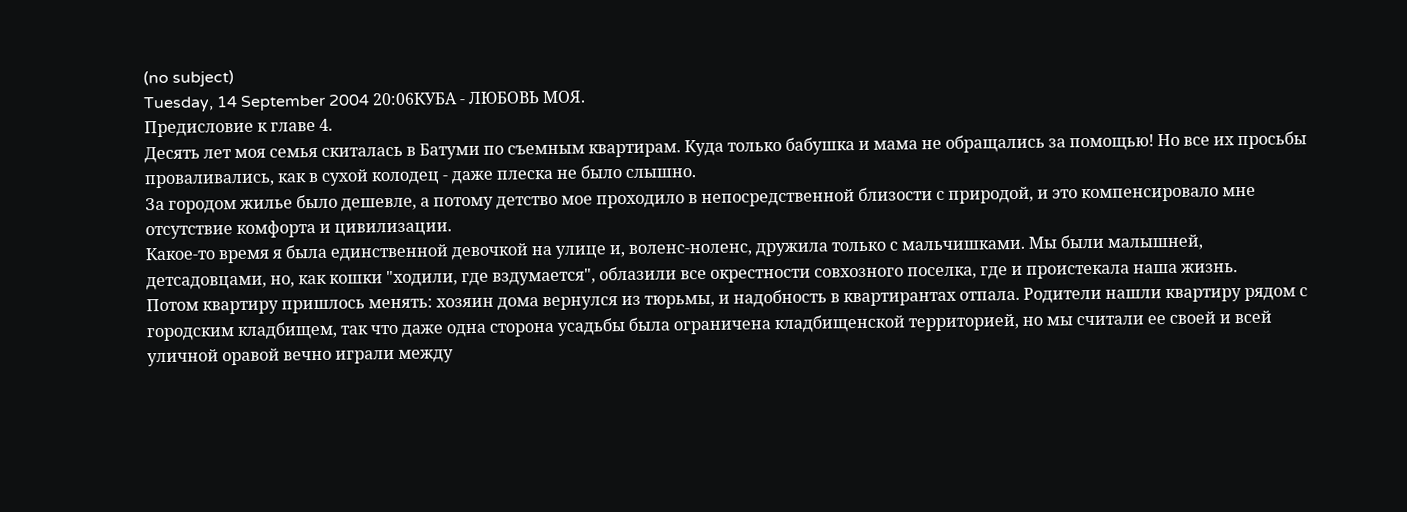(no subject)
Tuesday, 14 September 2004 20:06КУБА - ЛЮБОВЬ МОЯ.
Предисловие к главе 4.
Десять лет моя семья скиталась в Батуми по съемным квартирам. Куда только бабушка и мама не обращались за помощью! Но все их просьбы проваливались, как в сухой колодец - даже плеска не было слышно.
За городом жилье было дешевле, а потому детство мое проходило в непосредственной близости с природой, и это компенсировало мне отсутствие комфорта и цивилизации.
Какое-то время я была единственной девочкой на улице и, воленс-ноленс, дружила только с мальчишками. Мы были малышней, детсадовцами, но, как кошки "ходили, где вздумается", облазили все окрестности совхозного поселка, где и проистекала наша жизнь.
Потом квартиру пришлось менять: хозяин дома вернулся из тюрьмы, и надобность в квартирантах отпала. Родители нашли квартиру рядом с городским кладбищем, так что даже одна сторона усадьбы была ограничена кладбищенской территорией, но мы считали ее своей и всей уличной оравой вечно играли между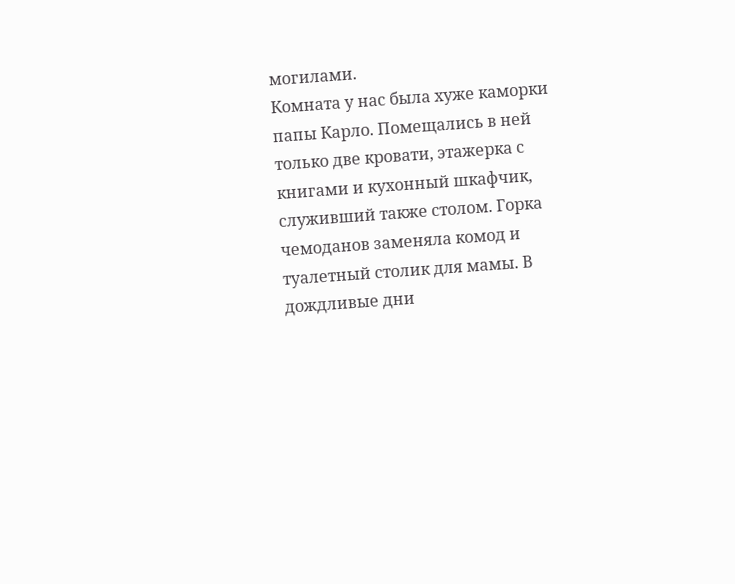могилами.
Комната у нас была хуже каморки папы Карло. Помещались в ней только две кровати, этажерка с книгами и кухонный шкафчик, служивший также столом. Горка чемоданов заменяла комод и туалетный столик для мамы. В дождливые дни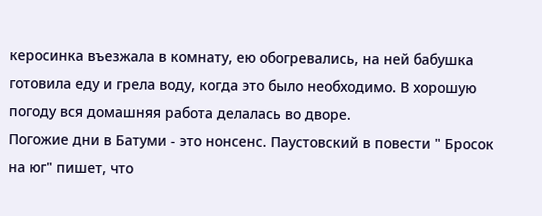керосинка въезжала в комнату, ею обогревались, на ней бабушка готовила еду и грела воду, когда это было необходимо. В хорошую погоду вся домашняя работа делалась во дворе.
Погожие дни в Батуми - это нонсенс. Паустовский в повести " Бросок на юг" пишет, что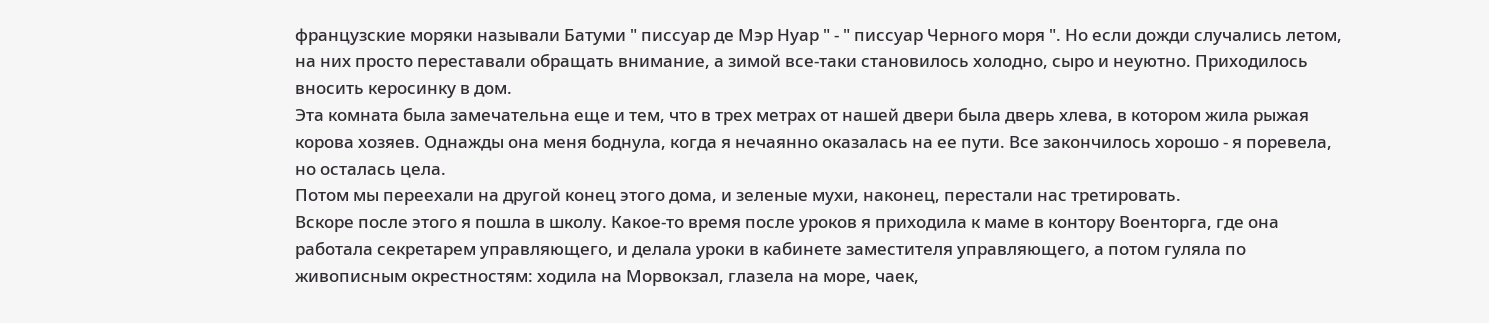французские моряки называли Батуми " писсуар де Мэр Нуар " - " писсуар Черного моря ". Но если дожди случались летом, на них просто переставали обращать внимание, а зимой все-таки становилось холодно, сыро и неуютно. Приходилось вносить керосинку в дом.
Эта комната была замечательна еще и тем, что в трех метрах от нашей двери была дверь хлева, в котором жила рыжая корова хозяев. Однажды она меня боднула, когда я нечаянно оказалась на ее пути. Все закончилось хорошо - я поревела, но осталась цела.
Потом мы переехали на другой конец этого дома, и зеленые мухи, наконец, перестали нас третировать.
Вскоре после этого я пошла в школу. Какое-то время после уроков я приходила к маме в контору Военторга, где она работала секретарем управляющего, и делала уроки в кабинете заместителя управляющего, а потом гуляла по живописным окрестностям: ходила на Морвокзал, глазела на море, чаек,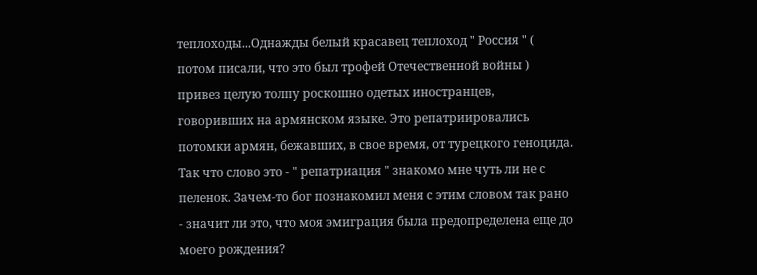теплоходы...Однажды белый красавец теплоход " Россия " ( потом писали, что это был трофей Отечественной войны ) привез целую толпу роскошно одетых иностранцев, говоривших на армянском языке. Это репатриировались потомки армян, бежавших, в свое время, от турецкого геноцида.
Так что слово это - " репатриация " знакомо мне чуть ли не с пеленок. Зачем-то бог познакомил меня с этим словом так рано - значит ли это, что моя эмиграция была предопределена еще до моего рождения?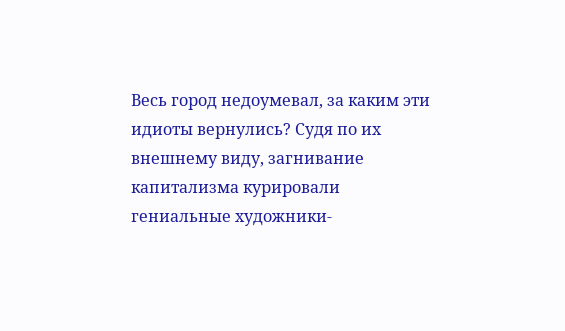Весь город недоумевал, за каким эти идиоты вернулись? Судя по их внешнему виду, загнивание капитализма курировали гениальные художники-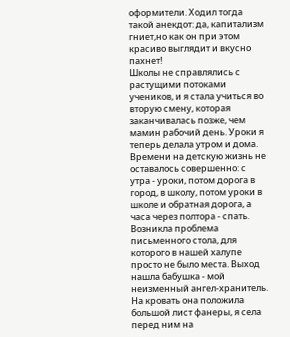оформители. Ходил тогда такой анекдот: да, капитализм гниет,но как он при этом красиво выглядит и вкусно пахнет!
Школы не справлялись с растущими потоками учеников, и я стала учиться во вторую смену, которая заканчивалась позже, чем мамин рабочий день. Уроки я теперь делала утром и дома. Времени на детскую жизнь не оставалось совершенно: с утра - уроки, потом дорога в город, в школу, потом уроки в школе и обратная дорога, а часа через полтора - спать.
Возникла проблема письменного стола, для которого в нашей халупе просто не было места. Выход нашла бабушка - мой неизменный ангел-хранитель. На кровать она положила большой лист фанеры, я села перед ним на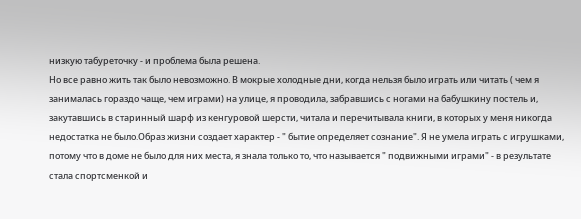низкую табуреточку - и проблема была решена.
Но все равно жить так было невозможно. В мокрые холодные дни, когда нельзя было играть или читать ( чем я занималась гораздо чаще, чем играми) на улице, я проводила, забравшись с ногами на бабушкину постель и, закутавшись в старинный шарф из кенгуровой шерсти, читала и перечитывала книги, в которых у меня никогда недостатка не было.Образ жизни создает характер - " бытие определяет сознание". Я не умела играть с игрушками, потому что в доме не было для них места, я знала только то, что называется " подвижными играми" - в результате стала спортсменкой и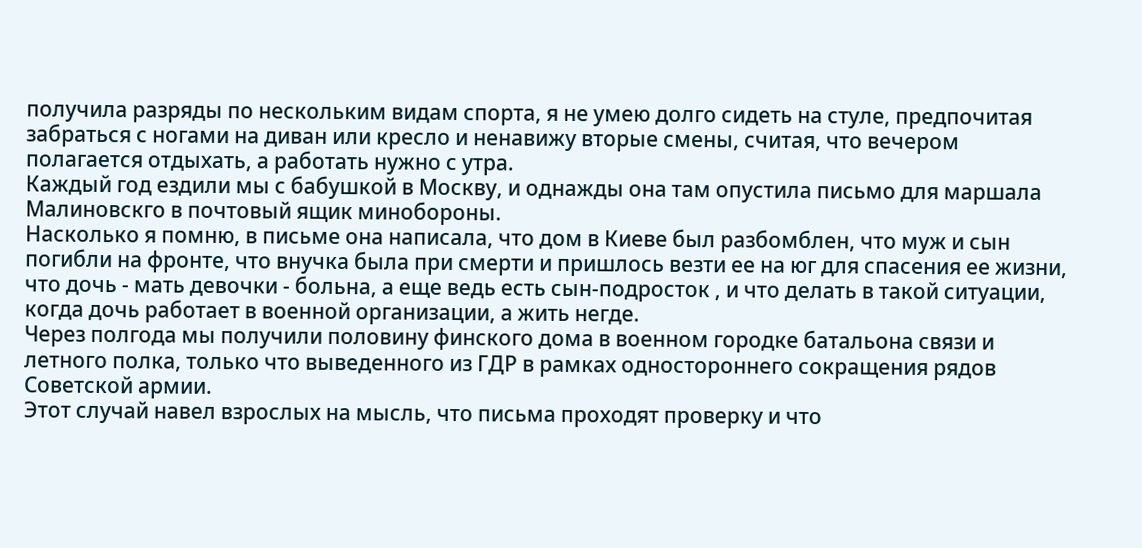получила разряды по нескольким видам спорта, я не умею долго сидеть на стуле, предпочитая забраться с ногами на диван или кресло и ненавижу вторые смены, считая, что вечером полагается отдыхать, а работать нужно с утра.
Каждый год ездили мы с бабушкой в Москву, и однажды она там опустила письмо для маршала Малиновскго в почтовый ящик минобороны.
Насколько я помню, в письме она написала, что дом в Киеве был разбомблен, что муж и сын погибли на фронте, что внучка была при смерти и пришлось везти ее на юг для спасения ее жизни, что дочь - мать девочки - больна, а еще ведь есть сын-подросток , и что делать в такой ситуации, когда дочь работает в военной организации, а жить негде.
Через полгода мы получили половину финского дома в военном городке батальона связи и летного полка, только что выведенного из ГДР в рамках одностороннего сокращения рядов Советской армии.
Этот случай навел взрослых на мысль, что письма проходят проверку и что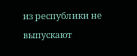из республики не выпускают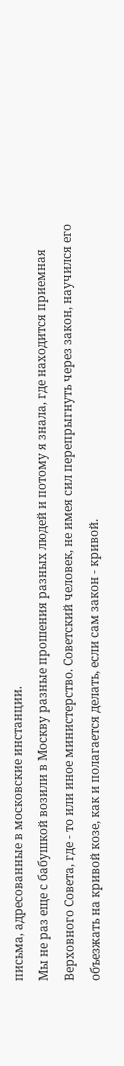письма, адресованные в московские инстанции.
Мы не раз еще с бабушкой возили в Москву разные прошения разных людей и потому я знала, где находится приемная Верховного Совета, где - то или иное министерство. Советский человек, не имея сил перепрыгнуть через закон, научился его объезжать на кривой козе, как и полагается делать, если сам закон - кривой.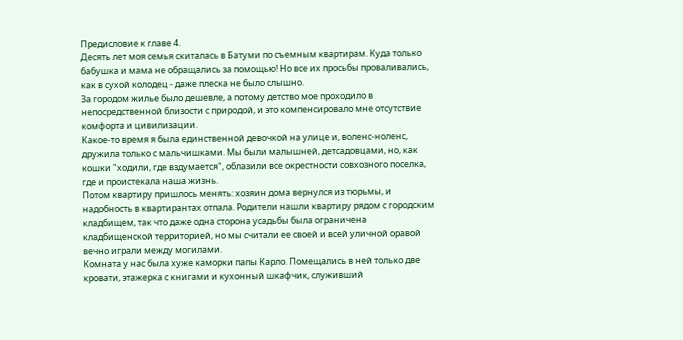Предисловие к главе 4.
Десять лет моя семья скиталась в Батуми по съемным квартирам. Куда только бабушка и мама не обращались за помощью! Но все их просьбы проваливались, как в сухой колодец - даже плеска не было слышно.
За городом жилье было дешевле, а потому детство мое проходило в непосредственной близости с природой, и это компенсировало мне отсутствие комфорта и цивилизации.
Какое-то время я была единственной девочкой на улице и, воленс-ноленс, дружила только с мальчишками. Мы были малышней, детсадовцами, но, как кошки "ходили, где вздумается", облазили все окрестности совхозного поселка, где и проистекала наша жизнь.
Потом квартиру пришлось менять: хозяин дома вернулся из тюрьмы, и надобность в квартирантах отпала. Родители нашли квартиру рядом с городским кладбищем, так что даже одна сторона усадьбы была ограничена кладбищенской территорией, но мы считали ее своей и всей уличной оравой вечно играли между могилами.
Комната у нас была хуже каморки папы Карло. Помещались в ней только две кровати, этажерка с книгами и кухонный шкафчик, служивший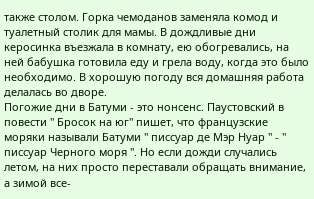также столом. Горка чемоданов заменяла комод и туалетный столик для мамы. В дождливые дни керосинка въезжала в комнату, ею обогревались, на ней бабушка готовила еду и грела воду, когда это было необходимо. В хорошую погоду вся домашняя работа делалась во дворе.
Погожие дни в Батуми - это нонсенс. Паустовский в повести " Бросок на юг" пишет, что французские моряки называли Батуми " писсуар де Мэр Нуар " - " писсуар Черного моря ". Но если дожди случались летом, на них просто переставали обращать внимание, а зимой все-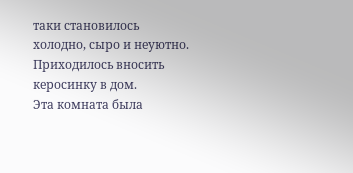таки становилось холодно, сыро и неуютно. Приходилось вносить керосинку в дом.
Эта комната была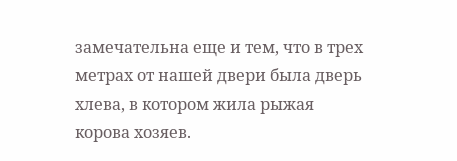замечательна еще и тем, что в трех метрах от нашей двери была дверь хлева, в котором жила рыжая корова хозяев.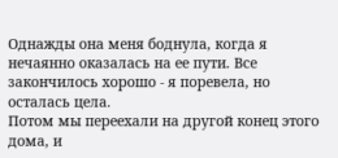Однажды она меня боднула, когда я нечаянно оказалась на ее пути. Все закончилось хорошо - я поревела, но осталась цела.
Потом мы переехали на другой конец этого дома, и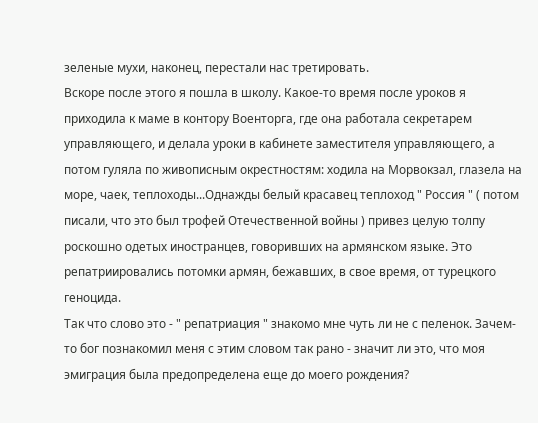зеленые мухи, наконец, перестали нас третировать.
Вскоре после этого я пошла в школу. Какое-то время после уроков я приходила к маме в контору Военторга, где она работала секретарем управляющего, и делала уроки в кабинете заместителя управляющего, а потом гуляла по живописным окрестностям: ходила на Морвокзал, глазела на море, чаек, теплоходы...Однажды белый красавец теплоход " Россия " ( потом писали, что это был трофей Отечественной войны ) привез целую толпу роскошно одетых иностранцев, говоривших на армянском языке. Это репатриировались потомки армян, бежавших, в свое время, от турецкого геноцида.
Так что слово это - " репатриация " знакомо мне чуть ли не с пеленок. Зачем-то бог познакомил меня с этим словом так рано - значит ли это, что моя эмиграция была предопределена еще до моего рождения?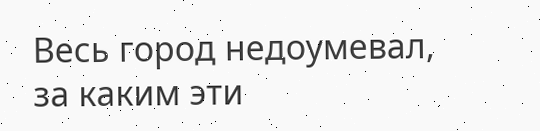Весь город недоумевал, за каким эти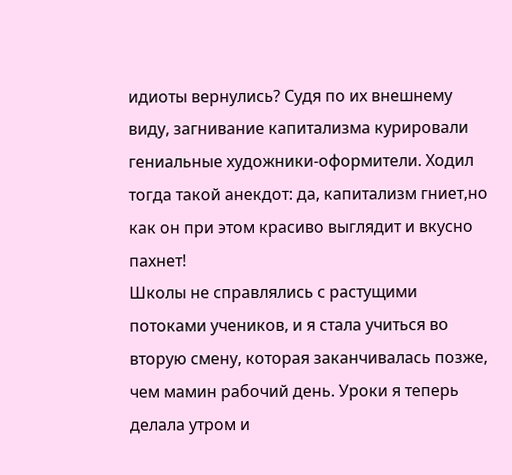идиоты вернулись? Судя по их внешнему виду, загнивание капитализма курировали гениальные художники-оформители. Ходил тогда такой анекдот: да, капитализм гниет,но как он при этом красиво выглядит и вкусно пахнет!
Школы не справлялись с растущими потоками учеников, и я стала учиться во вторую смену, которая заканчивалась позже, чем мамин рабочий день. Уроки я теперь делала утром и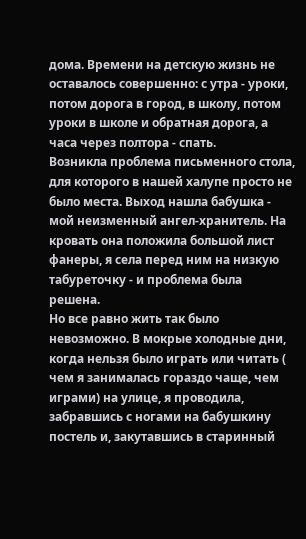дома. Времени на детскую жизнь не оставалось совершенно: с утра - уроки, потом дорога в город, в школу, потом уроки в школе и обратная дорога, а часа через полтора - спать.
Возникла проблема письменного стола, для которого в нашей халупе просто не было места. Выход нашла бабушка - мой неизменный ангел-хранитель. На кровать она положила большой лист фанеры, я села перед ним на низкую табуреточку - и проблема была решена.
Но все равно жить так было невозможно. В мокрые холодные дни, когда нельзя было играть или читать ( чем я занималась гораздо чаще, чем играми) на улице, я проводила, забравшись с ногами на бабушкину постель и, закутавшись в старинный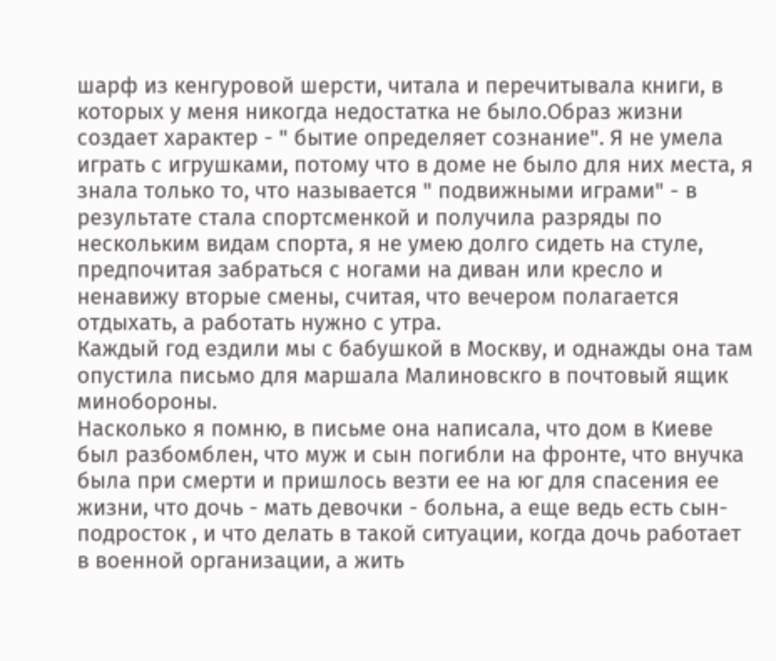шарф из кенгуровой шерсти, читала и перечитывала книги, в которых у меня никогда недостатка не было.Образ жизни создает характер - " бытие определяет сознание". Я не умела играть с игрушками, потому что в доме не было для них места, я знала только то, что называется " подвижными играми" - в результате стала спортсменкой и получила разряды по нескольким видам спорта, я не умею долго сидеть на стуле, предпочитая забраться с ногами на диван или кресло и ненавижу вторые смены, считая, что вечером полагается отдыхать, а работать нужно с утра.
Каждый год ездили мы с бабушкой в Москву, и однажды она там опустила письмо для маршала Малиновскго в почтовый ящик минобороны.
Насколько я помню, в письме она написала, что дом в Киеве был разбомблен, что муж и сын погибли на фронте, что внучка была при смерти и пришлось везти ее на юг для спасения ее жизни, что дочь - мать девочки - больна, а еще ведь есть сын-подросток , и что делать в такой ситуации, когда дочь работает в военной организации, а жить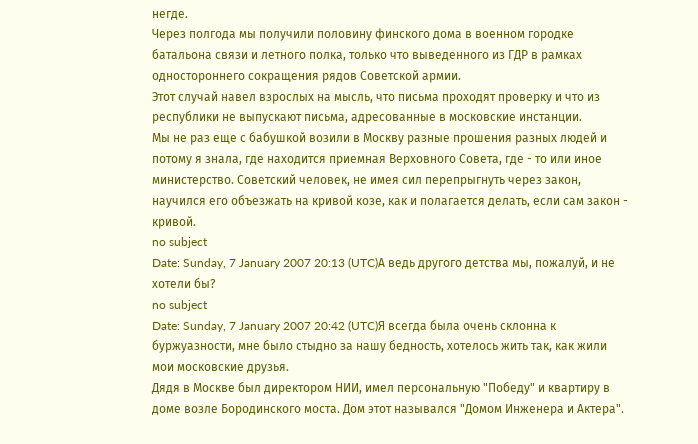негде.
Через полгода мы получили половину финского дома в военном городке батальона связи и летного полка, только что выведенного из ГДР в рамках одностороннего сокращения рядов Советской армии.
Этот случай навел взрослых на мысль, что письма проходят проверку и что из республики не выпускают письма, адресованные в московские инстанции.
Мы не раз еще с бабушкой возили в Москву разные прошения разных людей и потому я знала, где находится приемная Верховного Совета, где - то или иное министерство. Советский человек, не имея сил перепрыгнуть через закон, научился его объезжать на кривой козе, как и полагается делать, если сам закон - кривой.
no subject
Date: Sunday, 7 January 2007 20:13 (UTC)А ведь другого детства мы, пожалуй, и не хотели бы?
no subject
Date: Sunday, 7 January 2007 20:42 (UTC)Я всегда была очень склонна к буржуазности, мне было стыдно за нашу бедность, хотелось жить так, как жили мои московские друзья.
Дядя в Москве был директором НИИ, имел персональную "Победу" и квартиру в доме возле Бородинского моста. Дом этот назывался "Домом Инженера и Актера".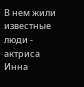В нем жили известные люди - актриса Инна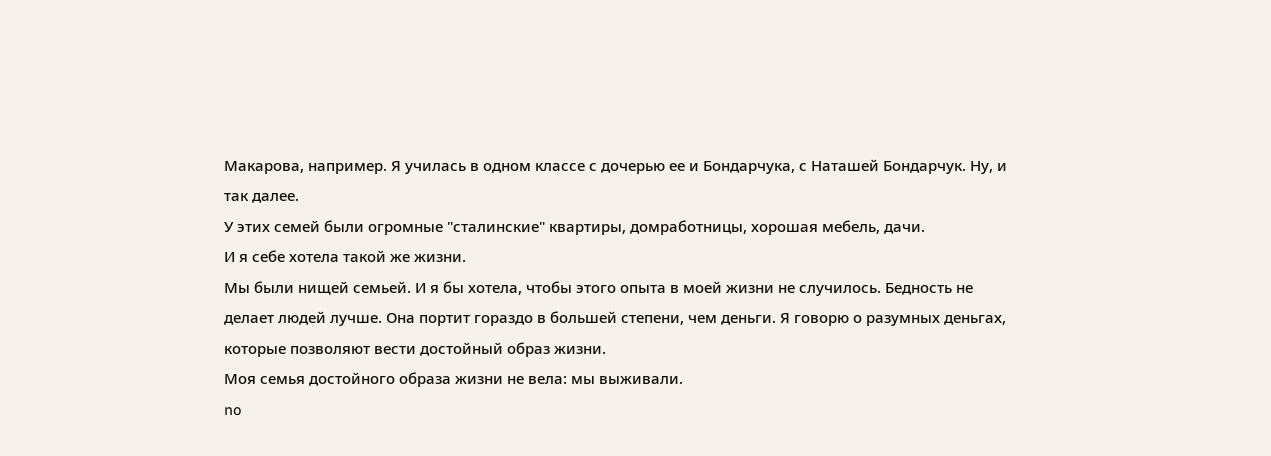Макарова, например. Я училась в одном классе с дочерью ее и Бондарчука, с Наташей Бондарчук. Ну, и так далее.
У этих семей были огромные "сталинские" квартиры, домработницы, хорошая мебель, дачи.
И я себе хотела такой же жизни.
Мы были нищей семьей. И я бы хотела, чтобы этого опыта в моей жизни не случилось. Бедность не делает людей лучше. Она портит гораздо в большей степени, чем деньги. Я говорю о разумных деньгах, которые позволяют вести достойный образ жизни.
Моя семья достойного образа жизни не вела: мы выживали.
no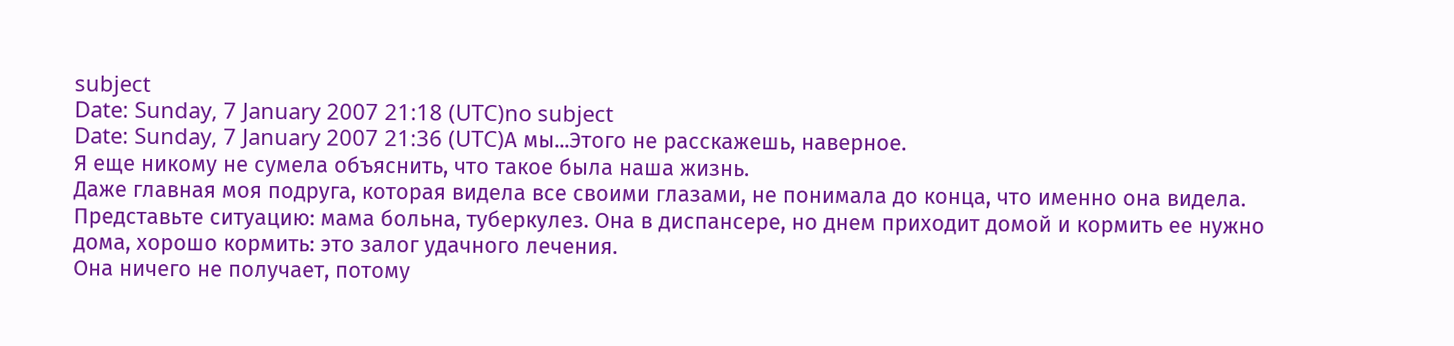subject
Date: Sunday, 7 January 2007 21:18 (UTC)no subject
Date: Sunday, 7 January 2007 21:36 (UTC)А мы...Этого не расскажешь, наверное.
Я еще никому не сумела объяснить, что такое была наша жизнь.
Даже главная моя подруга, которая видела все своими глазами, не понимала до конца, что именно она видела.
Представьте ситуацию: мама больна, туберкулез. Она в диспансере, но днем приходит домой и кормить ее нужно дома, хорошо кормить: это залог удачного лечения.
Она ничего не получает, потому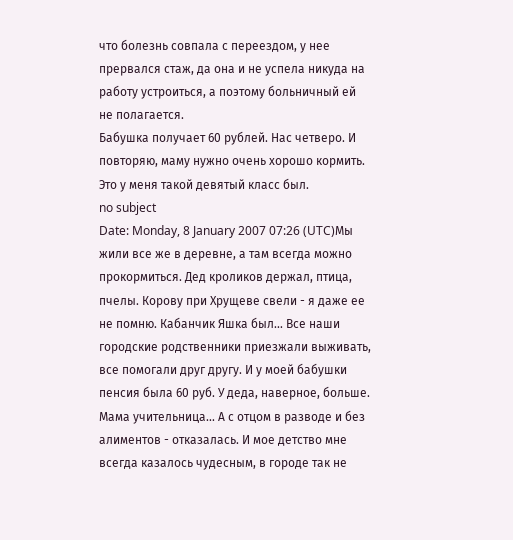что болезнь совпала с переездом, у нее прервался стаж, да она и не успела никуда на работу устроиться, а поэтому больничный ей не полагается.
Бабушка получает 60 рублей. Нас четверо. И повторяю, маму нужно очень хорошо кормить. Это у меня такой девятый класс был.
no subject
Date: Monday, 8 January 2007 07:26 (UTC)Мы жили все же в деревне, а там всегда можно прокормиться. Дед кроликов держал, птица, пчелы. Корову при Хрущеве свели - я даже ее не помню. Кабанчик Яшка был... Все наши городские родственники приезжали выживать,
все помогали друг другу. И у моей бабушки пенсия была 60 руб. У деда, наверное, больше. Мама учительница... А с отцом в разводе и без алиментов - отказалась. И мое детство мне всегда казалось чудесным, в городе так не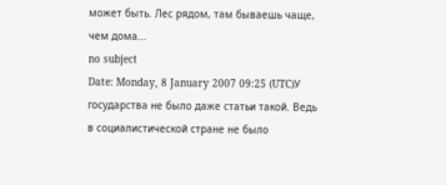может быть. Лес рядом, там бываешь чаще, чем дома...
no subject
Date: Monday, 8 January 2007 09:25 (UTC)У государства не было даже статьи такой. Ведь в социалистической стране не было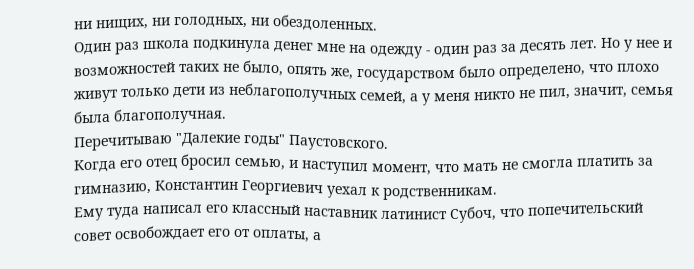ни нищих, ни голодных, ни обездоленных.
Один раз школа подкинула денег мне на одежду - один раз за десять лет. Но у нее и возможностей таких не было, опять же, государством было определено, что плохо живут только дети из неблагополучных семей, а у меня никто не пил, значит, семья была благополучная.
Перечитываю "Далекие годы" Паустовского.
Когда его отец бросил семью, и наступил момент, что мать не смогла платить за гимназию, Константин Георгиевич уехал к родственникам.
Ему туда написал его классный наставник латинист Субоч, что попечительский совет освобождает его от оплаты, а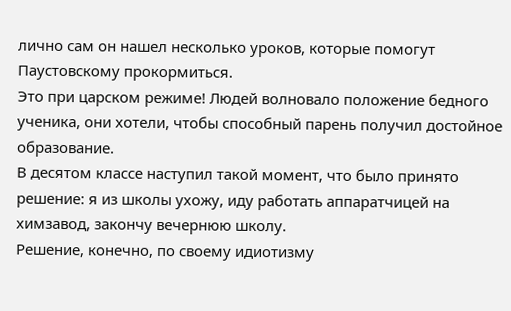лично сам он нашел несколько уроков, которые помогут Паустовскому прокормиться.
Это при царском режиме! Людей волновало положение бедного ученика, они хотели, чтобы способный парень получил достойное образование.
В десятом классе наступил такой момент, что было принято решение: я из школы ухожу, иду работать аппаратчицей на химзавод, закончу вечернюю школу.
Решение, конечно, по своему идиотизму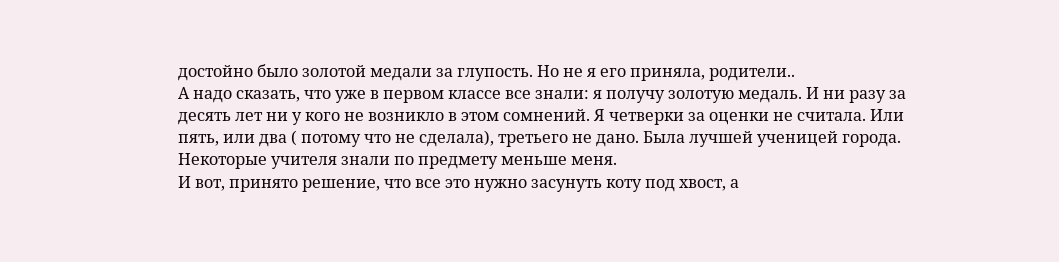достойно было золотой медали за глупость. Но не я его приняла, родители..
А надо сказать, что уже в первом классе все знали: я получу золотую медаль. И ни разу за десять лет ни у кого не возникло в этом сомнений. Я четверки за оценки не считала. Или пять, или два ( потому что не сделала), третьего не дано. Была лучшей ученицей города. Некоторые учителя знали по предмету меньше меня.
И вот, принято решение, что все это нужно засунуть коту под хвост, а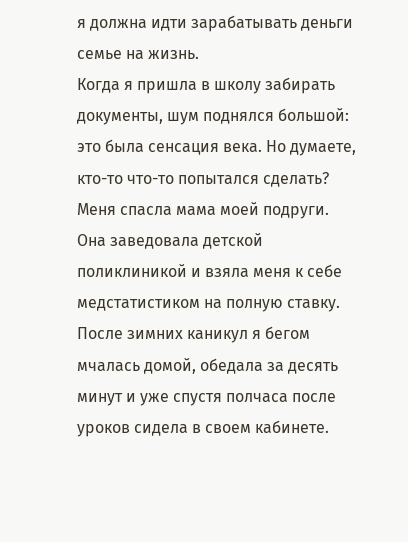я должна идти зарабатывать деньги семье на жизнь.
Когда я пришла в школу забирать документы, шум поднялся большой: это была сенсация века. Но думаете, кто-то что-то попытался сделать?
Меня спасла мама моей подруги. Она заведовала детской поликлиникой и взяла меня к себе медстатистиком на полную ставку.
После зимних каникул я бегом мчалась домой, обедала за десять минут и уже спустя полчаса после уроков сидела в своем кабинете.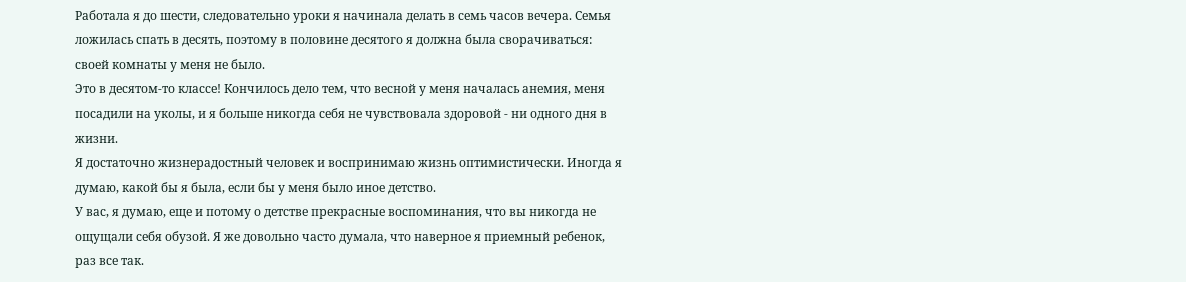Работала я до шести, следовательно уроки я начинала делать в семь часов вечера. Семья ложилась спать в десять, поэтому в половине десятого я должна была сворачиваться: своей комнаты у меня не было.
Это в десятом-то классе! Кончилось дело тем, что весной у меня началась анемия, меня посадили на уколы, и я больше никогда себя не чувствовала здоровой - ни одного дня в жизни.
Я достаточно жизнерадостный человек и воспринимаю жизнь оптимистически. Иногда я думаю, какой бы я была, если бы у меня было иное детство.
У вас, я думаю, еще и потому о детстве прекрасные воспоминания, что вы никогда не ощущали себя обузой. Я же довольно часто думала, что наверное я приемный ребенок, раз все так.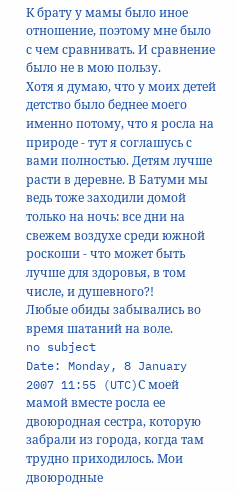К брату у мамы было иное отношение, поэтому мне было с чем сравнивать. И сравнение было не в мою пользу.
Хотя я думаю, что у моих детей детство было беднее моего именно потому, что я росла на природе - тут я соглашусь с вами полностью. Детям лучше расти в деревне. В Батуми мы ведь тоже заходили домой только на ночь: все дни на свежем воздухе среди южной роскоши - что может быть лучше для здоровья, в том числе, и душевного?!
Любые обиды забывались во время шатаний на воле.
no subject
Date: Monday, 8 January 2007 11:55 (UTC)С моей мамой вместе росла ее двоюродная сестра, которую забрали из города, когда там трудно приходилось. Мои двоюродные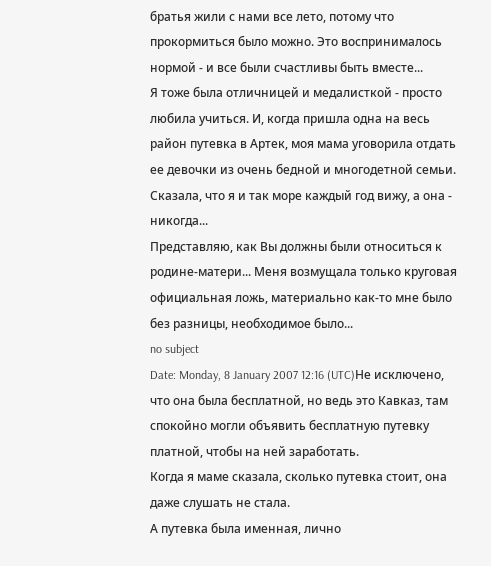братья жили с нами все лето, потому что прокормиться было можно. Это воспринималось нормой - и все были счастливы быть вместе...
Я тоже была отличницей и медалисткой - просто любила учиться. И, когда пришла одна на весь район путевка в Артек, моя мама уговорила отдать ее девочки из очень бедной и многодетной семьи. Сказала, что я и так море каждый год вижу, а она - никогда...
Представляю, как Вы должны были относиться к родине-матери... Меня возмущала только круговая официальная ложь, материально как-то мне было без разницы, необходимое было...
no subject
Date: Monday, 8 January 2007 12:16 (UTC)Не исключено, что она была бесплатной, но ведь это Кавказ, там спокойно могли объявить бесплатную путевку платной, чтобы на ней заработать.
Когда я маме сказала, сколько путевка стоит, она даже слушать не стала.
А путевка была именная, лично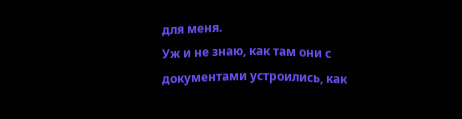для меня.
Уж и не знаю, как там они с документами устроились, как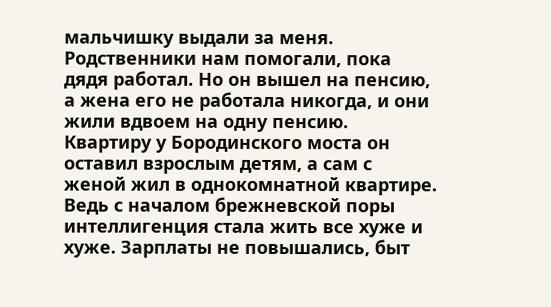мальчишку выдали за меня.
Родственники нам помогали, пока дядя работал. Но он вышел на пенсию, а жена его не работала никогда, и они жили вдвоем на одну пенсию.
Квартиру у Бородинского моста он оставил взрослым детям, а сам с женой жил в однокомнатной квартире.
Ведь с началом брежневской поры интеллигенция стала жить все хуже и хуже. Зарплаты не повышались, быт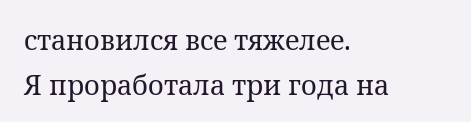становился все тяжелее.
Я проработала три года на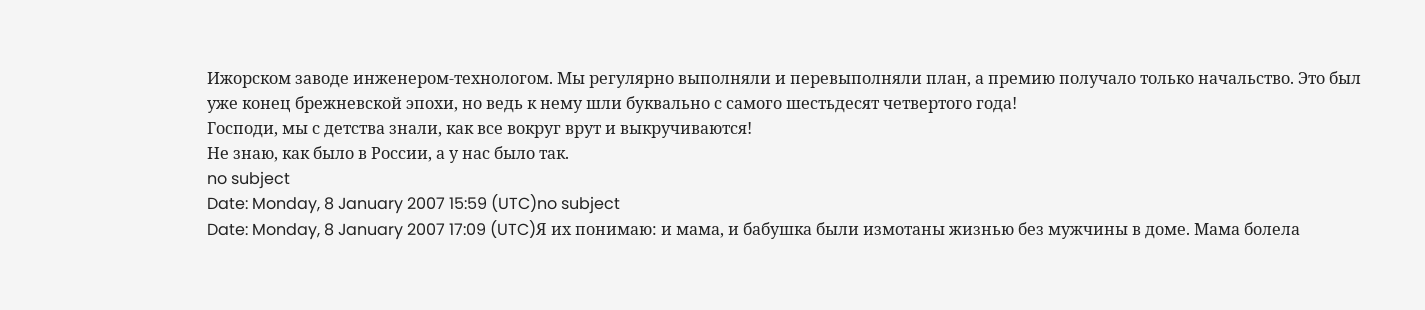Ижорском заводе инженером-технологом. Мы регулярно выполняли и перевыполняли план, а премию получало только начальство. Это был уже конец брежневской эпохи, но ведь к нему шли буквально с самого шестьдесят четвертого года!
Господи, мы с детства знали, как все вокруг врут и выкручиваются!
Не знаю, как было в России, а у нас было так.
no subject
Date: Monday, 8 January 2007 15:59 (UTC)no subject
Date: Monday, 8 January 2007 17:09 (UTC)Я их понимаю: и мама, и бабушка были измотаны жизнью без мужчины в доме. Мама болела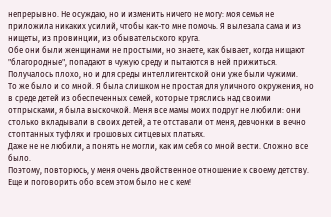непрерывно. Не осуждаю, но и изменить ничего не могу: моя семья не приложила никаких усилий, чтобы как-то мне помочь. Я вылезала сама и из нищеты, из провинции, из обывательского круга.
Обе они были женщинами не простыми, но знаете, как бывает, когда нищают "благородные", попадают в чужую среду и пытаются в ней прижиться. Получалось плохо, но и для среды интеллигентской они уже были чужими.
То же было и со мной. Я была слишком не простая для уличного окружения, но в среде детей из обеспеченных семей, которые тряслись над своими отпрысками, я была выскочкой. Меня все мамы моих подруг не любили: они столько вкладывали в своих детей, а те отставали от меня, девчонки в вечно стоптанных туфлях и грошовых ситцевых платьях.
Даже не не любили, а понять не могли, как им себя со мной вести. Сложно все было.
Поэтому, повторюсь, у меня очень двойственное отношение к своему детству.
Еще и поговорить обо всем этом было не с кем!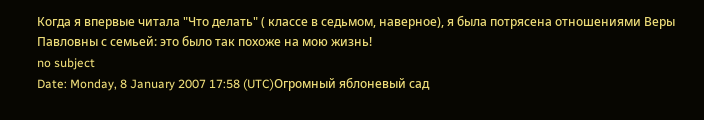Когда я впервые читала "Что делать" ( классе в седьмом, наверное), я была потрясена отношениями Веры Павловны с семьей: это было так похоже на мою жизнь!
no subject
Date: Monday, 8 January 2007 17:58 (UTC)Огромный яблоневый сад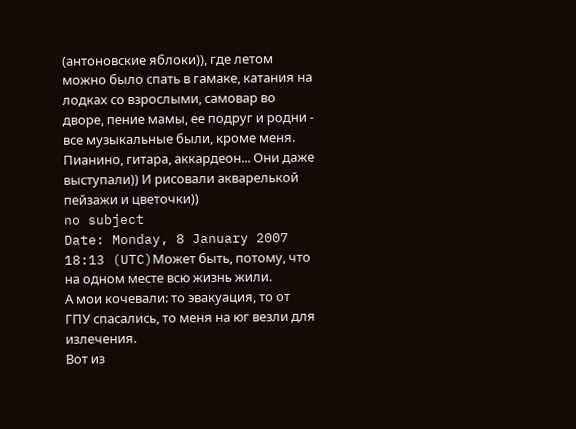(антоновские яблоки)), где летом можно было спать в гамаке, катания на лодках со взрослыми, самовар во дворе, пение мамы, ее подруг и родни - все музыкальные были, кроме меня. Пианино, гитара, аккардеон... Они даже выступали)) И рисовали акварелькой пейзажи и цветочки))
no subject
Date: Monday, 8 January 2007 18:13 (UTC)Может быть, потому, что на одном месте всю жизнь жили.
А мои кочевали: то эвакуация, то от ГПУ спасались, то меня на юг везли для излечения.
Вот из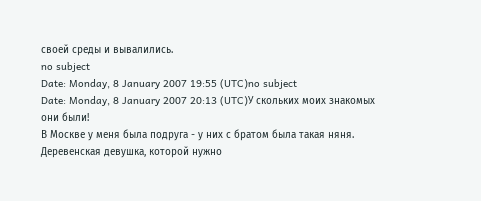своей среды и вывалились.
no subject
Date: Monday, 8 January 2007 19:55 (UTC)no subject
Date: Monday, 8 January 2007 20:13 (UTC)У скольких моих знакомых они были!
В Москве у меня была подруга - у них с братом была такая няня.
Деревенская девушка, которой нужно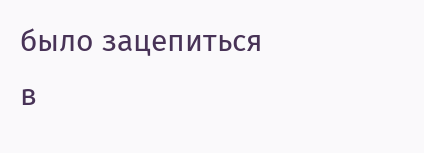было зацепиться в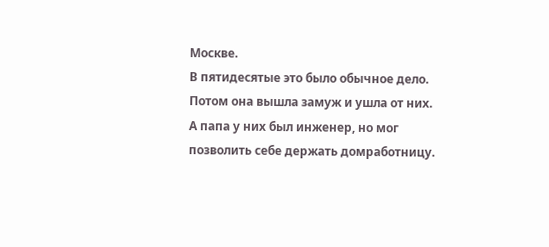Москве.
В пятидесятые это было обычное дело.
Потом она вышла замуж и ушла от них.
А папа у них был инженер, но мог позволить себе держать домработницу.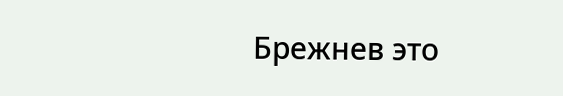Брежнев это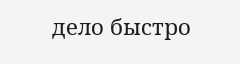дело быстро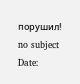порушил!
no subject
Date: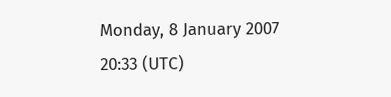Monday, 8 January 2007 20:33 (UTC)